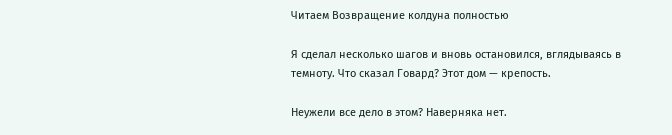Читаем Возвращение колдуна полностью

Я сделал несколько шагов и вновь остановился, вглядываясь в темноту. Что сказал Говард? Этот дом — крепость.

Неужели все дело в этом? Наверняка нет.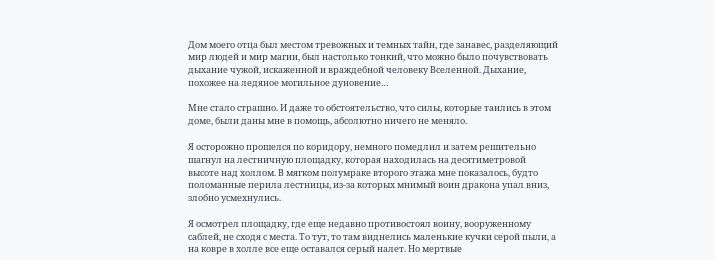Дом моего отца был местом тревожных и темных тайн, где занавес, разделяющий мир людей и мир магии, был настолько тонкий, что можно было почувствовать дыхание чужой, искаженной и враждебной человеку Вселенной. Дыхание, похожее на ледяное могильное дуновение…

Мне стало страшно. И даже то обстоятельство, что силы, которые таились в этом доме, были даны мне в помощь, абсолютно ничего не меняло.

Я осторожно прошелся по коридору, немного помедлил и затем решительно шагнул на лестничную площадку, которая находилась на десятиметровой высоте над холлом. В мягком полумраке второго этажа мне показалось, будто поломанные перила лестницы, из-за которых мнимый воин дракона упал вниз, злобно усмехнулись.

Я осмотрел площадку, где еще недавно противостоял воину, вооруженному саблей, не сходя с места. То тут, то там виднелись маленькие кучки серой пыли, а на ковре в холле все еще оставался серый налет. Но мертвые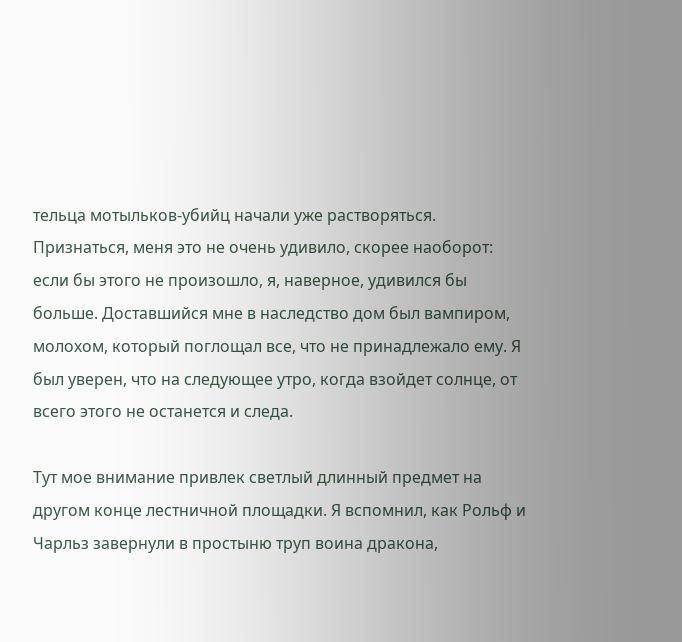тельца мотыльков-убийц начали уже растворяться. Признаться, меня это не очень удивило, скорее наоборот: если бы этого не произошло, я, наверное, удивился бы больше. Доставшийся мне в наследство дом был вампиром, молохом, который поглощал все, что не принадлежало ему. Я был уверен, что на следующее утро, когда взойдет солнце, от всего этого не останется и следа.

Тут мое внимание привлек светлый длинный предмет на другом конце лестничной площадки. Я вспомнил, как Рольф и Чарльз завернули в простыню труп воина дракона,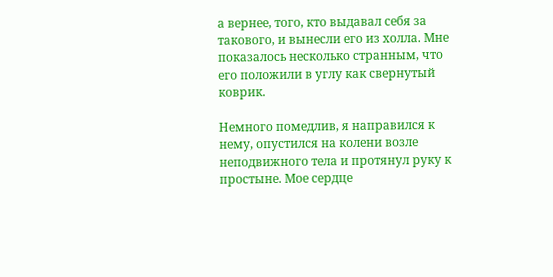а вернее, того, кто выдавал себя за такового, и вынесли его из холла. Мне показалось несколько странным, что его положили в углу как свернутый коврик.

Немного помедлив, я направился к нему, опустился на колени возле неподвижного тела и протянул руку к простыне. Мое сердце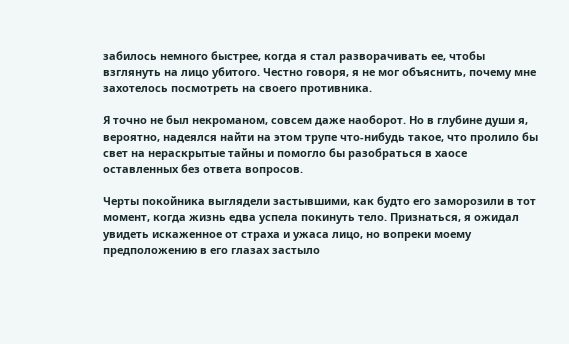забилось немного быстрее, когда я стал разворачивать ее, чтобы взглянуть на лицо убитого. Честно говоря, я не мог объяснить, почему мне захотелось посмотреть на своего противника.

Я точно не был некроманом, совсем даже наоборот. Но в глубине души я, вероятно, надеялся найти на этом трупе что-нибудь такое, что пролило бы свет на нераскрытые тайны и помогло бы разобраться в хаосе оставленных без ответа вопросов.

Черты покойника выглядели застывшими, как будто его заморозили в тот момент, когда жизнь едва успела покинуть тело. Признаться, я ожидал увидеть искаженное от страха и ужаса лицо, но вопреки моему предположению в его глазах застыло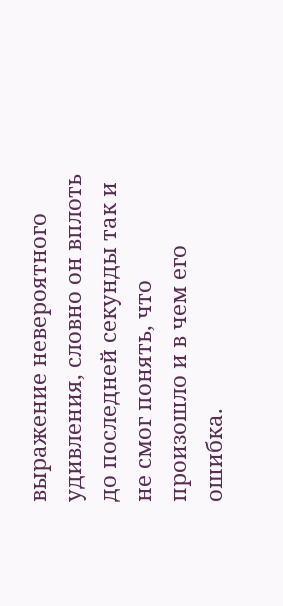выражение невероятного удивления, словно он вплоть до последней секунды так и не смог понять, что произошло и в чем его ошибка.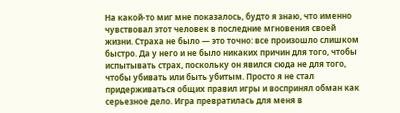На какой-то миг мне показалось, будто я знаю, что именно чувствовал этот человек в последние мгновения своей жизни. Страха не было — это точно: все произошло слишком быстро. Да у него и не было никаких причин для того, чтобы испытывать страх, поскольку он явился сюда не для того, чтобы убивать или быть убитым. Просто я не стал придерживаться общих правил игры и воспринял обман как серьезное дело. Игра превратилась для меня в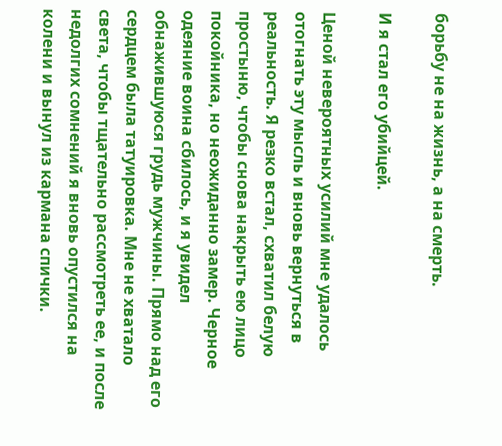борьбу не на жизнь, а на смерть.

И я стал его убийцей.

Ценой невероятных усилий мне удалось отогнать эту мысль и вновь вернуться в реальность. Я резко встал, схватил белую простыню, чтобы снова накрыть ею лицо покойника, но неожиданно замер. Черное одеяние воина сбилось, и я увидел обнажившуюся грудь мужчины. Прямо над его сердцем была татуировка. Мне не хватало света, чтобы тщательно рассмотреть ее, и после недолгих сомнений я вновь опустился на колени и вынул из кармана спички.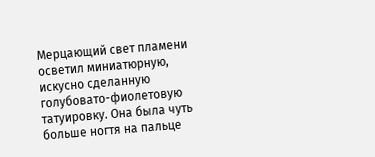Мерцающий свет пламени осветил миниатюрную, искусно сделанную голубовато-фиолетовую татуировку. Она была чуть больше ногтя на пальце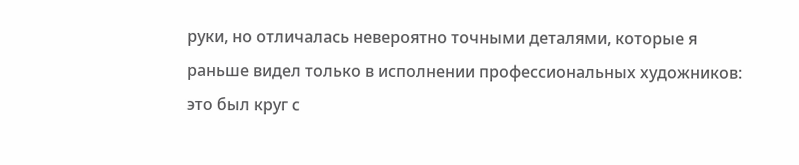руки, но отличалась невероятно точными деталями, которые я раньше видел только в исполнении профессиональных художников: это был круг с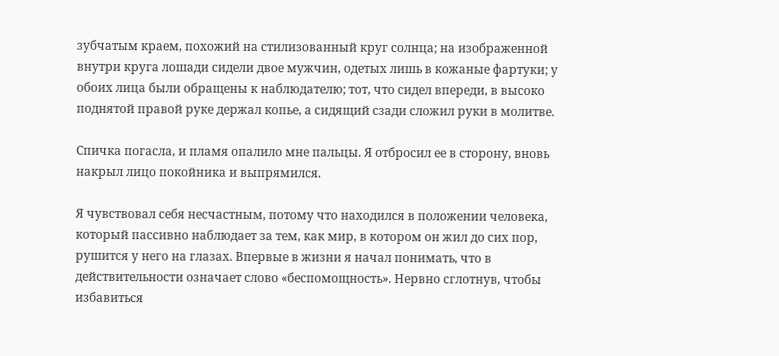зубчатым краем, похожий на стилизованный круг солнца; на изображенной внутри круга лошади сидели двое мужчин, одетых лишь в кожаные фартуки; у обоих лица были обращены к наблюдателю; тот, что сидел впереди, в высоко поднятой правой руке держал копье, а сидящий сзади сложил руки в молитве.

Спичка погасла, и пламя опалило мне пальцы. Я отбросил ее в сторону, вновь накрыл лицо покойника и выпрямился.

Я чувствовал себя несчастным, потому что находился в положении человека, который пассивно наблюдает за тем, как мир, в котором он жил до сих пор, рушится у него на глазах. Впервые в жизни я начал понимать, что в действительности означает слово «беспомощность». Нервно сглотнув, чтобы избавиться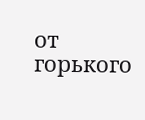от горького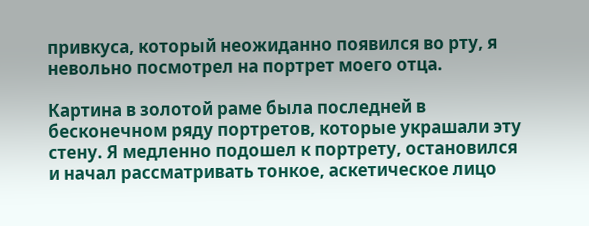привкуса, который неожиданно появился во рту, я невольно посмотрел на портрет моего отца.

Картина в золотой раме была последней в бесконечном ряду портретов, которые украшали эту стену. Я медленно подошел к портрету, остановился и начал рассматривать тонкое, аскетическое лицо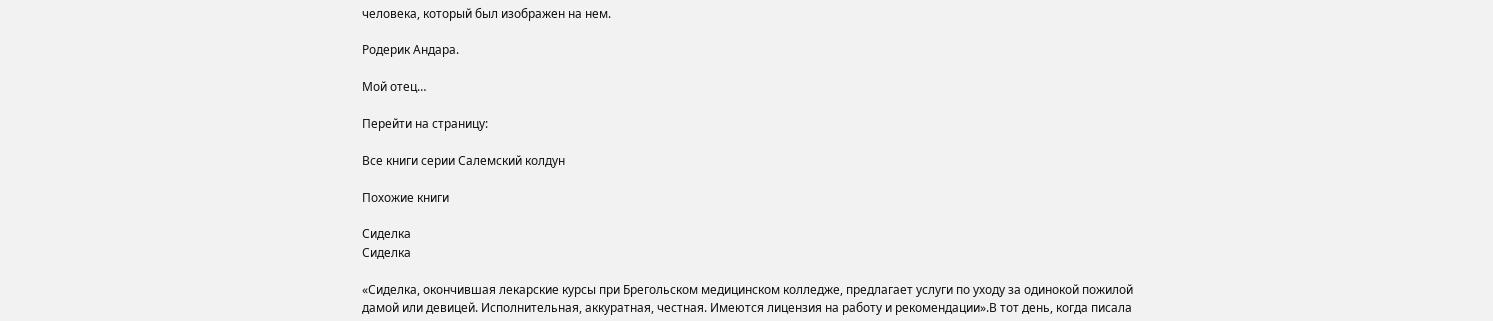человека, который был изображен на нем.

Родерик Андара.

Мой отец…

Перейти на страницу:

Все книги серии Салемский колдун

Похожие книги

Сиделка
Сиделка

«Сиделка, окончившая лекарские курсы при Брегольском медицинском колледже, предлагает услуги по уходу за одинокой пожилой дамой или девицей. Исполнительная, аккуратная, честная. Имеются лицензия на работу и рекомендации».В тот день, когда писала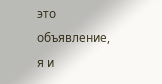это объявление, я и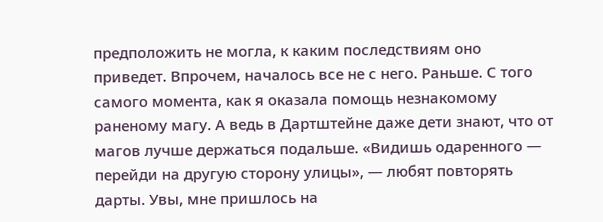предположить не могла, к каким последствиям оно приведет. Впрочем, началось все не с него. Раньше. С того самого момента, как я оказала помощь незнакомому раненому магу. А ведь в Дартштейне даже дети знают, что от магов лучше держаться подальше. «Видишь одаренного — перейди на другую сторону улицы», — любят повторять дарты. Увы, мне пришлось на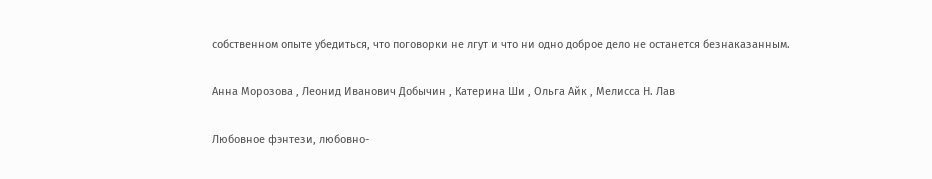собственном опыте убедиться, что поговорки не лгут и что ни одно доброе дело не останется безнаказанным.

Анна Морозова , Леонид Иванович Добычин , Катерина Ши , Ольга Айк , Мелисса Н. Лав

Любовное фэнтези, любовно-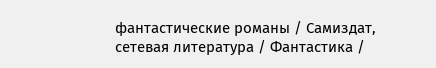фантастические романы / Самиздат, сетевая литература / Фантастика /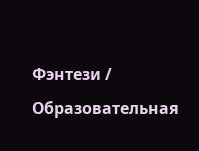Фэнтези / Образовательная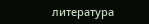литература